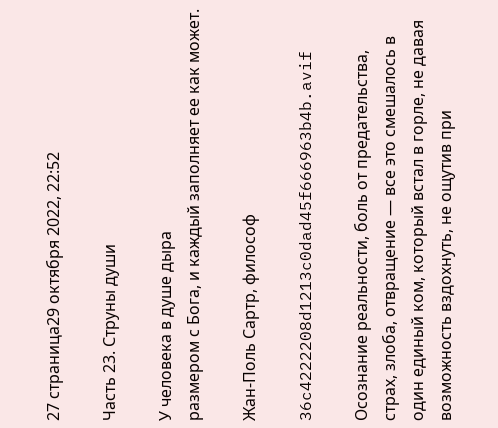27 страница29 октября 2022, 22:52

Часть 23. Струны души

У человека в душе дыра
размером с Бога, и каждый заполняет ее как может.

Жан-Поль Сартр, философ

36c4222208d1213c0dad45f666963b4b.avif

Осознание реальности, боль от предательства, страх, злоба, отвращение — все это смешалось в один единый ком, который встал в горле, не давая возможность вздохнуть, не ощутив при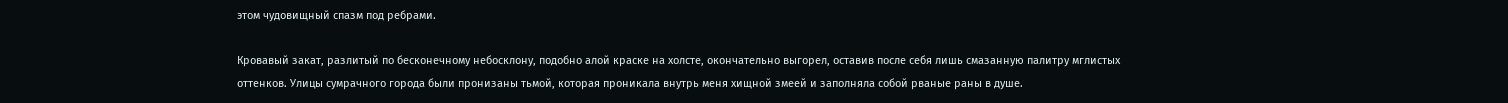этом чудовищный спазм под ребрами.

Кровавый закат, разлитый по бесконечному небосклону, подобно алой краске на холсте, окончательно выгорел, оставив после себя лишь смазанную палитру мглистых оттенков. Улицы сумрачного города были пронизаны тьмой, которая проникала внутрь меня хищной змеей и заполняла собой рваные раны в душе.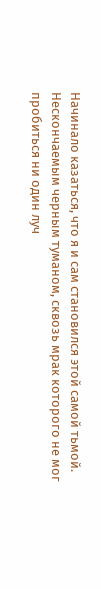Начинало казаться, что я и сам становился этой самой тьмой. Нескончаемым черным туманом, сквозь мрак которого не мог пробиться ни один луч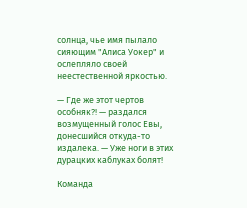солнца, чье имя пылало сияющим "Алиса Уокер" и ослепляло своей неестественной яркостью.

— Где же этот чертов особняк?! — раздался возмущенный голос Евы, донесшийся откуда-то издалека. — Уже ноги в этих дурацких каблуках болят!

Команда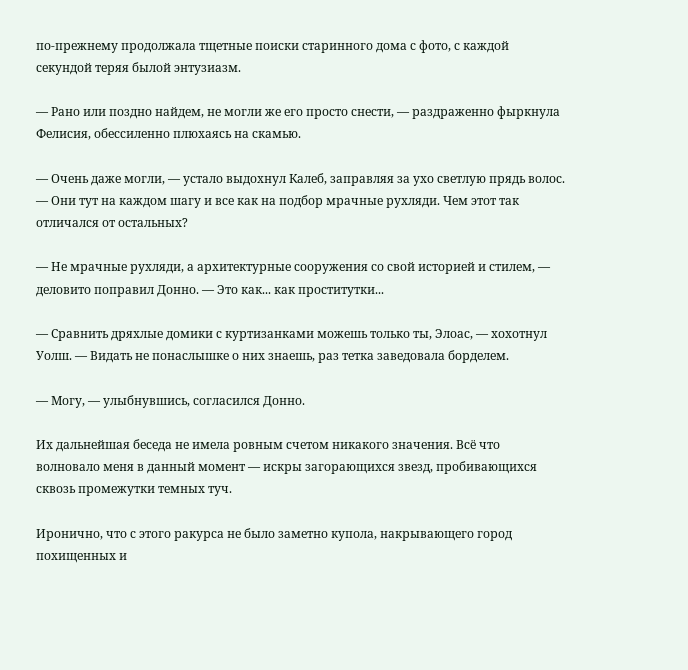по-прежнему продолжала тщетные поиски старинного дома с фото, с каждой секундой теряя былой энтузиазм.

— Рано или поздно найдем, не могли же его просто снести, — раздраженно фыркнула Фелисия, обессиленно плюхаясь на скамью.

— Очень даже могли, — устало выдохнул Калеб, заправляя за ухо светлую прядь волос. — Они тут на каждом шагу и все как на подбор мрачные рухляди. Чем этот так отличался от остальных?

— Не мрачные рухляди, а архитектурные сооружения со свой историей и стилем, — деловито поправил Донно. — Это как... как проститутки...

— Сравнить дряхлые домики с куртизанками можешь только ты, Элоас, — хохотнул Уолш. — Видать не понаслышке о них знаешь, раз тетка заведовала борделем.

— Могу, — улыбнувшись, согласился Донно.

Их дальнейшая беседа не имела ровным счетом никакого значения. Всё что волновало меня в данный момент — искры загорающихся звезд, пробивающихся сквозь промежутки темных туч.

Иронично, что с этого ракурса не было заметно купола, накрывающего город похищенных и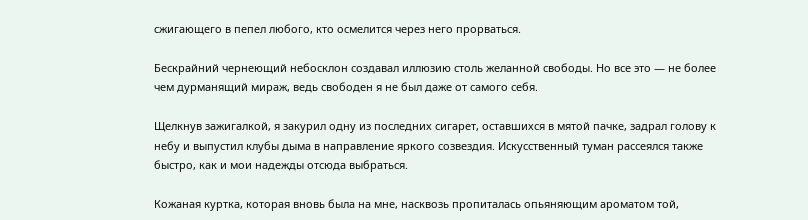сжигающего в пепел любого, кто осмелится через него прорваться.

Бескрайний чернеющий небосклон создавал иллюзию столь желанной свободы. Но все это — не более чем дурманящий мираж, ведь свободен я не был даже от самого себя.

Щелкнув зажигалкой, я закурил одну из последних сигарет, оставшихся в мятой пачке, задрал голову к небу и выпустил клубы дыма в направление яркого созвездия. Искусственный туман рассеялся также быстро, как и мои надежды отсюда выбраться.

Кожаная куртка, которая вновь была на мне, насквозь пропиталась опьяняющим ароматом той,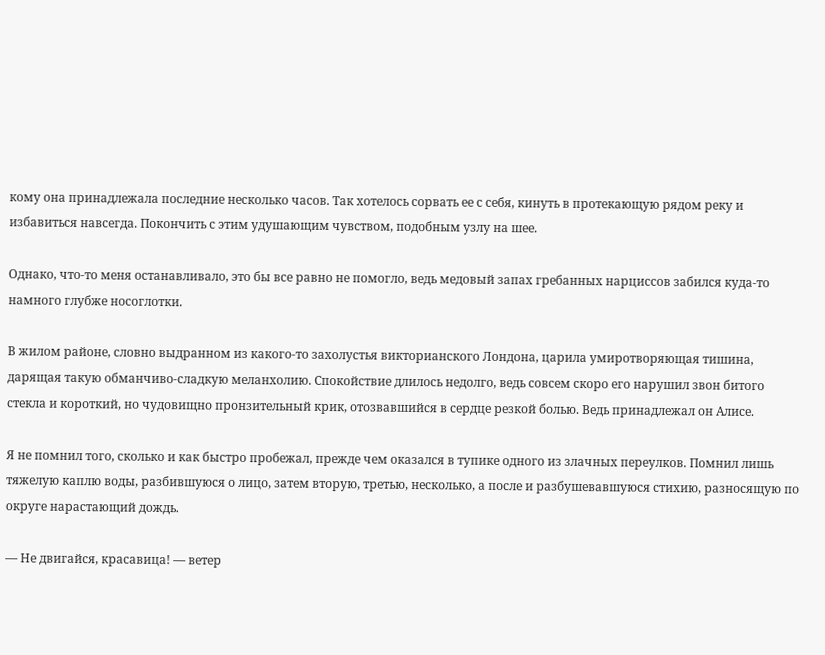кому она принадлежала последние несколько часов. Так хотелось сорвать ее с себя, кинуть в протекающую рядом реку и избавиться навсегда. Покончить с этим удушающим чувством, подобным узлу на шее.

Однако, что-то меня останавливало, это бы все равно не помогло, ведь медовый запах гребанных нарциссов забился куда-то намного глубже носоглотки.

В жилом районе, словно выдранном из какого-то захолустья викторианского Лондона, царила умиротворяющая тишина, дарящая такую обманчиво-сладкую меланхолию. Спокойствие длилось недолго, ведь совсем скоро его нарушил звон битого стекла и короткий, но чудовищно пронзительный крик, отозвавшийся в сердце резкой болью. Ведь принадлежал он Алисе.

Я не помнил того, сколько и как быстро пробежал, прежде чем оказался в тупике одного из злачных переулков. Помнил лишь тяжелую каплю воды, разбившуюся о лицо, затем вторую, третью, несколько, а после и разбушевавшуюся стихию, разносящую по округе нарастающий дождь.

— Не двигайся, красавица! — ветер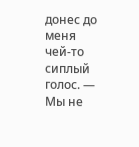донес до меня чей-то сиплый голос. — Мы не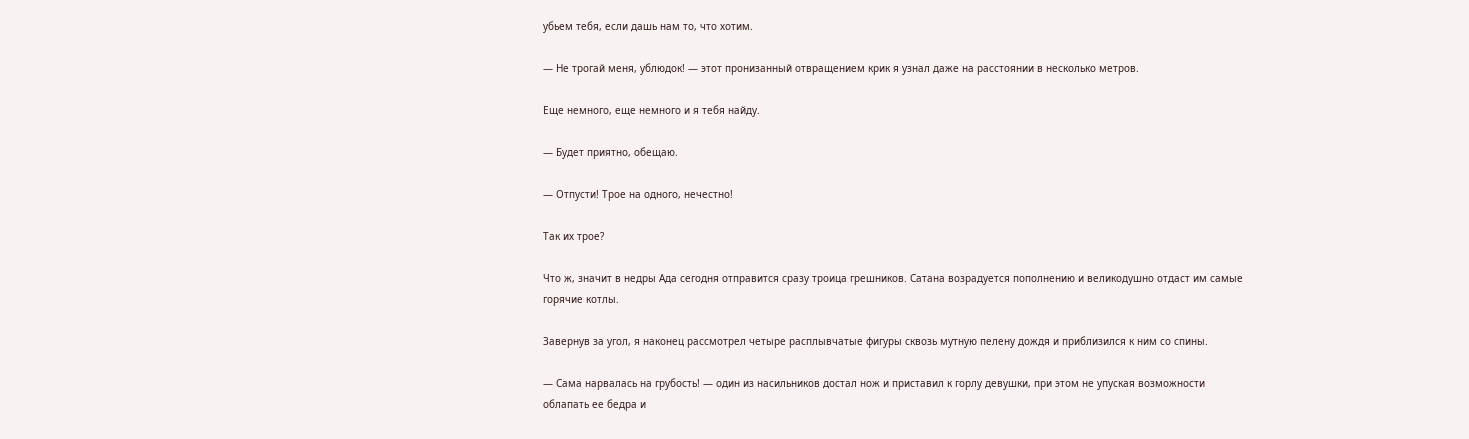убьем тебя, если дашь нам то, что хотим.

— Не трогай меня, ублюдок! — этот пронизанный отвращением крик я узнал даже на расстоянии в несколько метров.

Еще немного, еще немного и я тебя найду.

— Будет приятно, обещаю.

— Отпусти! Трое на одного, нечестно!

Так их трое?

Что ж, значит в недры Ада сегодня отправится сразу троица грешников. Сатана возрадуется пополнению и великодушно отдаст им самые горячие котлы.

Завернув за угол, я наконец рассмотрел четыре расплывчатые фигуры сквозь мутную пелену дождя и приблизился к ним со спины.

— Сама нарвалась на грубость! — один из насильников достал нож и приставил к горлу девушки, при этом не упуская возможности облапать ее бедра и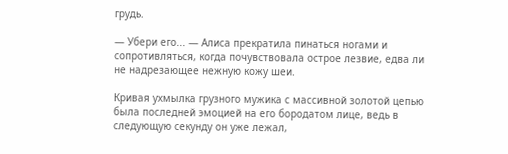грудь.

— Убери его... — Алиса прекратила пинаться ногами и сопротивляться, когда почувствовала острое лезвие, едва ли не надрезающее нежную кожу шеи.

Кривая ухмылка грузного мужика с массивной золотой цепью была последней эмоцией на его бородатом лице, ведь в следующую секунду он уже лежал,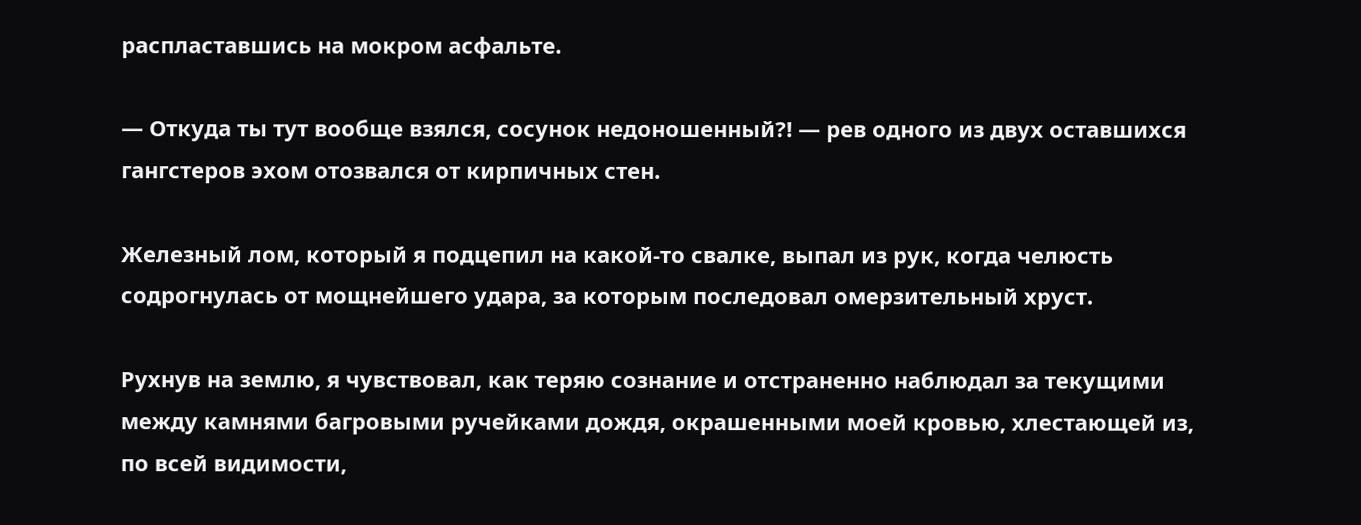распластавшись на мокром асфальте.

— Откуда ты тут вообще взялся, сосунок недоношенный?! — рев одного из двух оставшихся гангстеров эхом отозвался от кирпичных стен.

Железный лом, который я подцепил на какой-то свалке, выпал из рук, когда челюсть содрогнулась от мощнейшего удара, за которым последовал омерзительный хруст.

Рухнув на землю, я чувствовал, как теряю сознание и отстраненно наблюдал за текущими между камнями багровыми ручейками дождя, окрашенными моей кровью, хлестающей из, по всей видимости,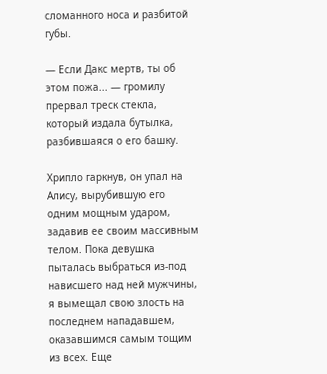сломанного носа и разбитой губы.

— Если Дакс мертв, ты об этом пожа... — громилу прервал треск стекла, который издала бутылка, разбившаяся о его башку.

Хрипло гаркнув, он упал на Алису, вырубившую его одним мощным ударом, задавив ее своим массивным телом. Пока девушка пыталась выбраться из-под нависшего над ней мужчины, я вымещал свою злость на последнем нападавшем, оказавшимся самым тощим из всех. Еще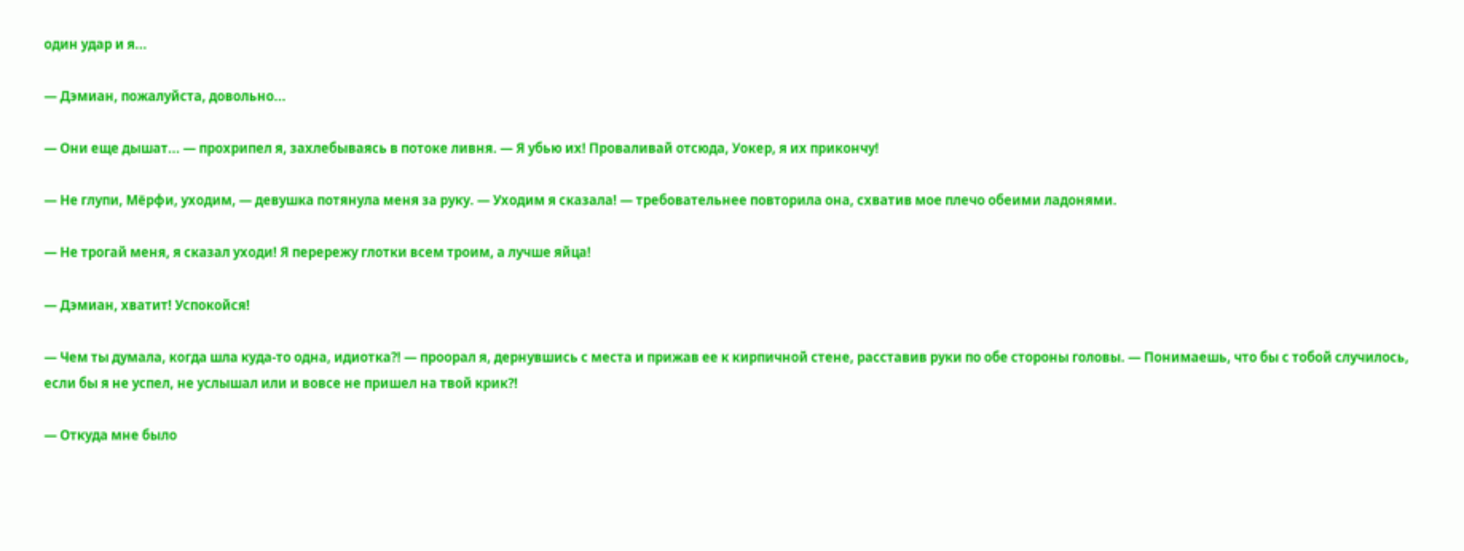один удар и я...

— Дэмиан, пожалуйста, довольно...

— Они еще дышат... — прохрипел я, захлебываясь в потоке ливня. — Я убью их! Проваливай отсюда, Уокер, я их прикончу!

— Не глупи, Мёрфи, уходим, — девушка потянула меня за руку. — Уходим я сказала! — требовательнее повторила она, схватив мое плечо обеими ладонями.

— Не трогай меня, я сказал уходи! Я перережу глотки всем троим, а лучше яйца!

— Дэмиан, хватит! Успокойся!

— Чем ты думала, когда шла куда-то одна, идиотка?! — проорал я, дернувшись с места и прижав ее к кирпичной стене, расставив руки по обе стороны головы. — Понимаешь, что бы с тобой случилось, если бы я не успел, не услышал или и вовсе не пришел на твой крик?!

— Откуда мне было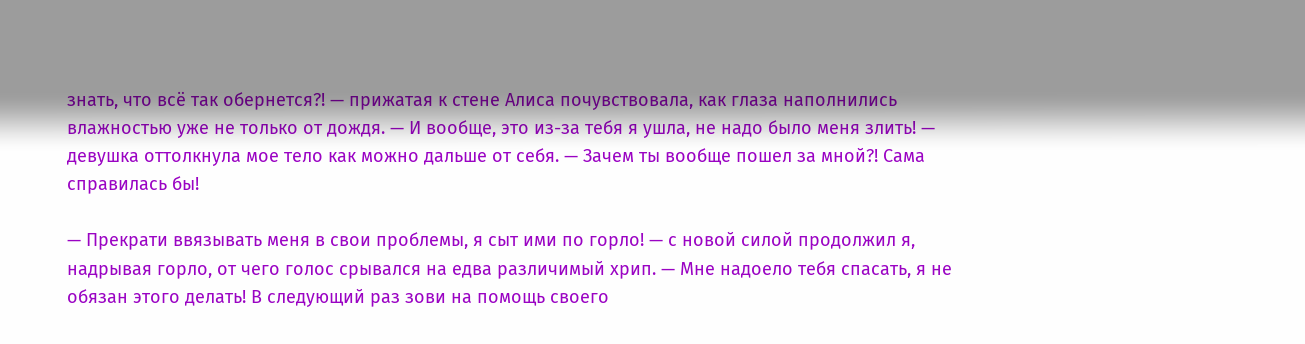знать, что всё так обернется?! — прижатая к стене Алиса почувствовала, как глаза наполнились влажностью уже не только от дождя. — И вообще, это из-за тебя я ушла, не надо было меня злить! — девушка оттолкнула мое тело как можно дальше от себя. — Зачем ты вообще пошел за мной?! Сама справилась бы!

— Прекрати ввязывать меня в свои проблемы, я сыт ими по горло! — с новой силой продолжил я, надрывая горло, от чего голос срывался на едва различимый хрип. — Мне надоело тебя спасать, я не обязан этого делать! В следующий раз зови на помощь своего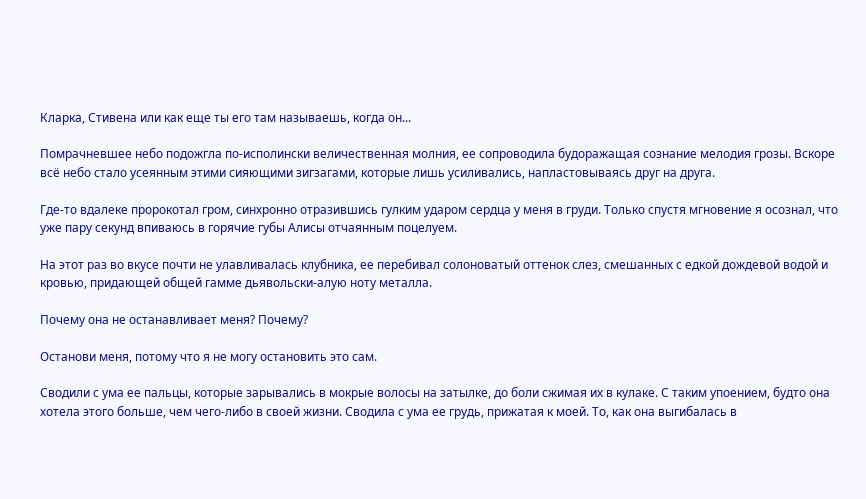Кларка, Стивена или как еще ты его там называешь, когда он...

Помрачневшее небо подожгла по-исполински величественная молния, ее сопроводила будоражащая сознание мелодия грозы. Вскоре всё небо стало усеянным этими сияющими зигзагами, которые лишь усиливались, напластовываясь друг на друга.

Где-то вдалеке пророкотал гром, синхронно отразившись гулким ударом сердца у меня в груди. Только спустя мгновение я осознал, что уже пару секунд впиваюсь в горячие губы Алисы отчаянным поцелуем.

На этот раз во вкусе почти не улавливалась клубника, ее перебивал солоноватый оттенок слез, смешанных с едкой дождевой водой и кровью, придающей общей гамме дьявольски-алую ноту металла.

Почему она не останавливает меня? Почему?

Останови меня, потому что я не могу остановить это сам.

Сводили с ума ее пальцы, которые зарывались в мокрые волосы на затылке, до боли сжимая их в кулаке. С таким упоением, будто она хотела этого больше, чем чего-либо в своей жизни. Сводила с ума ее грудь, прижатая к моей. То, как она выгибалась в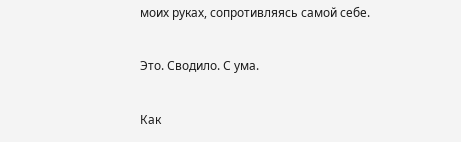моих руках, сопротивляясь самой себе.

Это. Сводило. С ума.

Как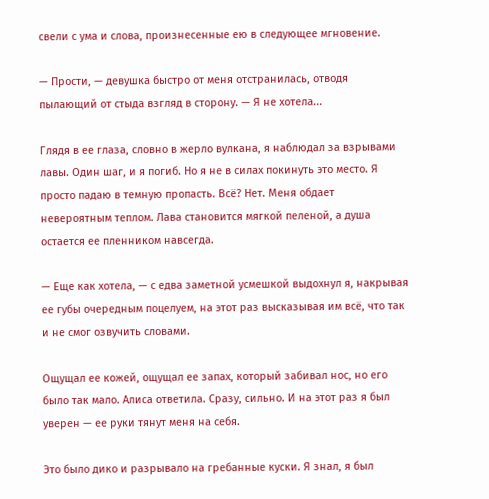свели с ума и слова, произнесенные ею в следующее мгновение.

— Прости, — девушка быстро от меня отстранилась, отводя пылающий от стыда взгляд в сторону. — Я не хотела...

Глядя в ее глаза, словно в жерло вулкана, я наблюдал за взрывами лавы. Один шаг, и я погиб. Но я не в силах покинуть это место. Я просто падаю в темную пропасть. Всё? Нет. Меня обдает невероятным теплом. Лава становится мягкой пеленой, а душа остается ее пленником навсегда.

— Еще как хотела, — с едва заметной усмешкой выдохнул я, накрывая ее губы очередным поцелуем, на этот раз высказывая им всё, что так и не смог озвучить словами.

Ощущал ее кожей, ощущал ее запах, который забивал нос, но его было так мало. Алиса ответила. Сразу, сильно. И на этот раз я был уверен — ее руки тянут меня на себя.

Это было дико и разрывало на гребанные куски. Я знал, я был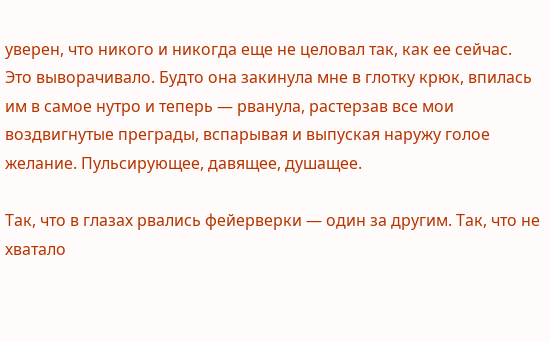уверен, что никого и никогда еще не целовал так, как ее сейчас. Это выворачивало. Будто она закинула мне в глотку крюк, впилась им в самое нутро и теперь — рванула, растерзав все мои воздвигнутые преграды, вспарывая и выпуская наружу голое желание. Пульсирующее, давящее, душащее.

Так, что в глазах рвались фейерверки — один за другим. Так, что не хватало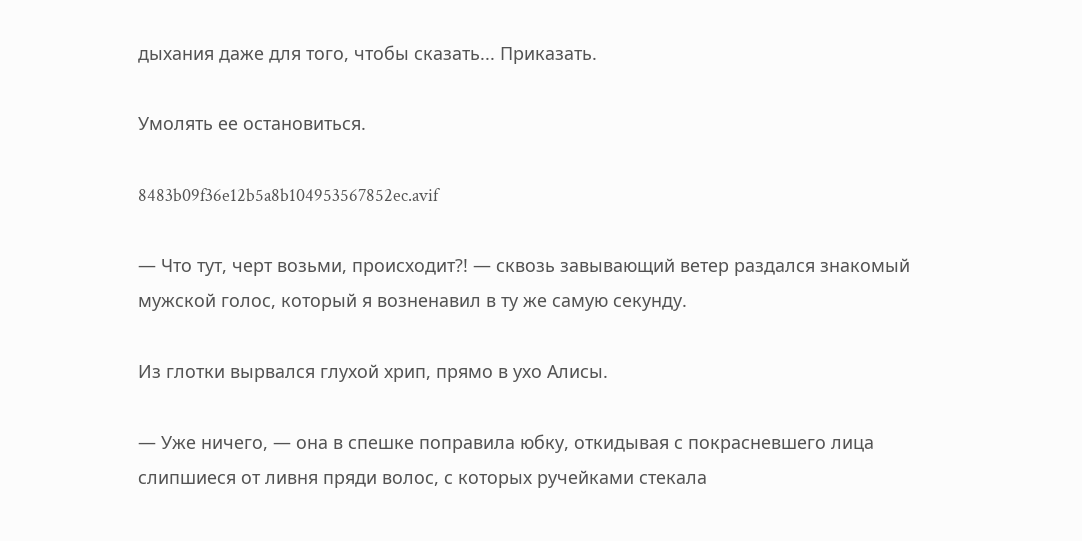дыхания даже для того, чтобы сказать... Приказать.

Умолять ее остановиться.

8483b09f36e12b5a8b104953567852ec.avif

— Что тут, черт возьми, происходит?! — сквозь завывающий ветер раздался знакомый мужской голос, который я возненавил в ту же самую секунду.

Из глотки вырвался глухой хрип, прямо в ухо Алисы.

— Уже ничего, — она в спешке поправила юбку, откидывая с покрасневшего лица слипшиеся от ливня пряди волос, с которых ручейками стекала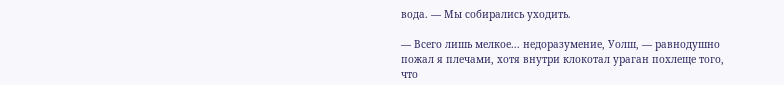вода. — Мы собирались уходить.

— Всего лишь мелкое... недоразумение, Уолш, — равнодушно пожал я плечами, хотя внутри клокотал ураган похлеще того, что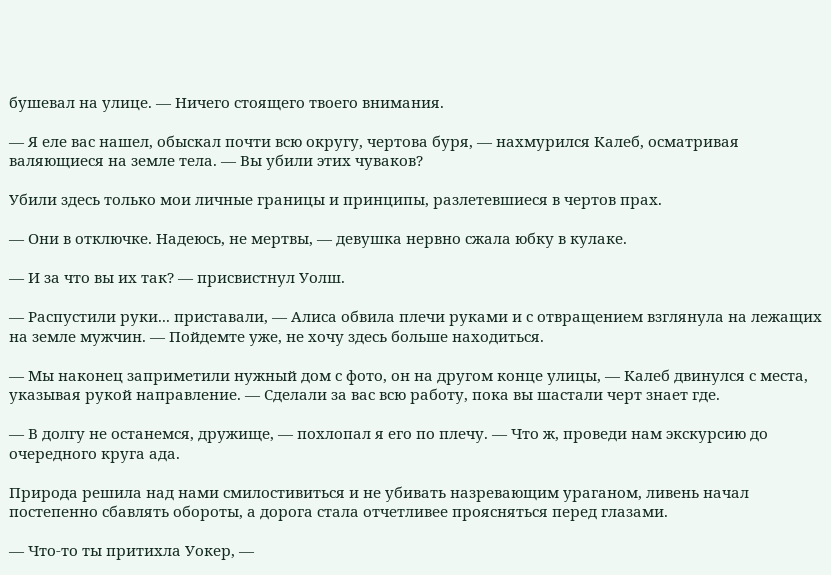бушевал на улице. — Ничего стоящего твоего внимания.

— Я еле вас нашел, обыскал почти всю округу, чертова буря, — нахмурился Калеб, осматривая валяющиеся на земле тела. — Вы убили этих чуваков?

Убили здесь только мои личные границы и принципы, разлетевшиеся в чертов прах.

— Они в отключке. Надеюсь, не мертвы, — девушка нервно сжала юбку в кулаке.

— И за что вы их так? — присвистнул Уолш.

— Распустили руки... приставали, — Алиса обвила плечи руками и с отвращением взглянула на лежащих на земле мужчин. — Пойдемте уже, не хочу здесь больше находиться.

— Мы наконец заприметили нужный дом с фото, он на другом конце улицы, — Калеб двинулся с места, указывая рукой направление. — Сделали за вас всю работу, пока вы шастали черт знает где.

— В долгу не останемся, дружище, — похлопал я его по плечу. — Что ж, проведи нам экскурсию до очередного круга ада.

Природа решила над нами смилостивиться и не убивать назревающим ураганом, ливень начал постепенно сбавлять обороты, а дорога стала отчетливее проясняться перед глазами.

— Что-то ты притихла Уокер, —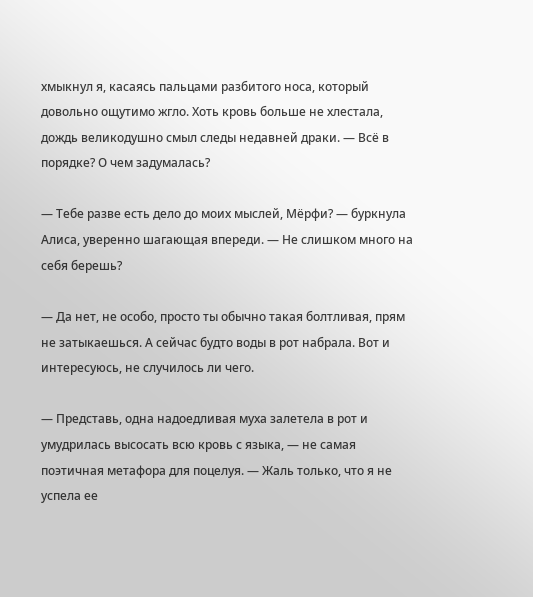хмыкнул я, касаясь пальцами разбитого носа, который довольно ощутимо жгло. Хоть кровь больше не хлестала, дождь великодушно смыл следы недавней драки. — Всё в порядке? О чем задумалась?

— Тебе разве есть дело до моих мыслей, Мёрфи? — буркнула Алиса, уверенно шагающая впереди. — Не слишком много на себя берешь?

— Да нет, не особо, просто ты обычно такая болтливая, прям не затыкаешься. А сейчас будто воды в рот набрала. Вот и интересуюсь, не случилось ли чего.

— Представь, одна надоедливая муха залетела в рот и умудрилась высосать всю кровь с языка, — не самая поэтичная метафора для поцелуя. — Жаль только, что я не успела ее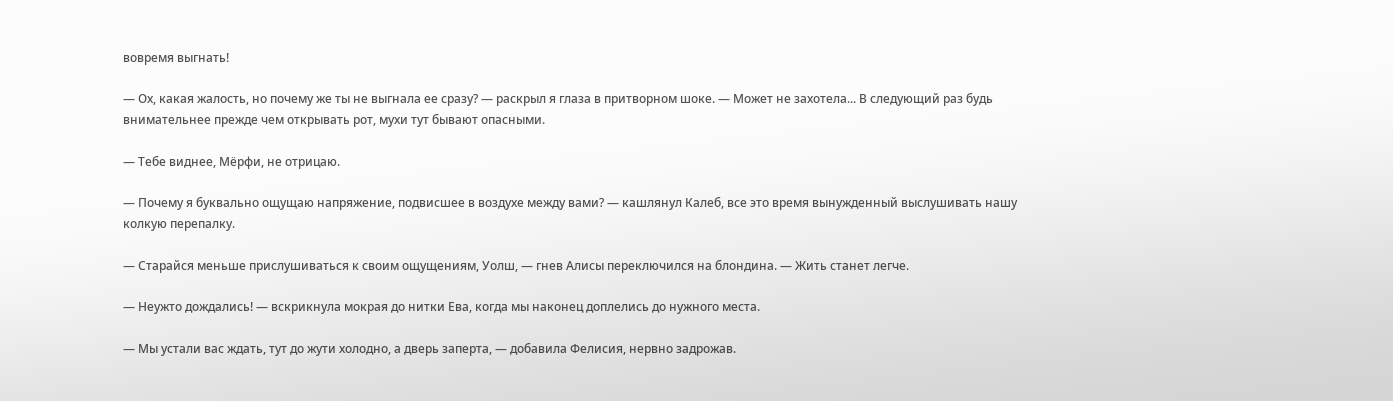вовремя выгнать!

— Ох, какая жалость, но почему же ты не выгнала ее сразу? — раскрыл я глаза в притворном шоке. — Может не захотела... В следующий раз будь внимательнее прежде чем открывать рот, мухи тут бывают опасными.

— Тебе виднее, Мёрфи, не отрицаю.

— Почему я буквально ощущаю напряжение, подвисшее в воздухе между вами? — кашлянул Калеб, все это время вынужденный выслушивать нашу колкую перепалку.

— Старайся меньше прислушиваться к своим ощущениям, Уолш, — гнев Алисы переключился на блондина. — Жить станет легче.

— Неужто дождались! — вскрикнула мокрая до нитки Ева, когда мы наконец доплелись до нужного места.

— Мы устали вас ждать, тут до жути холодно, а дверь заперта, — добавила Фелисия, нервно задрожав.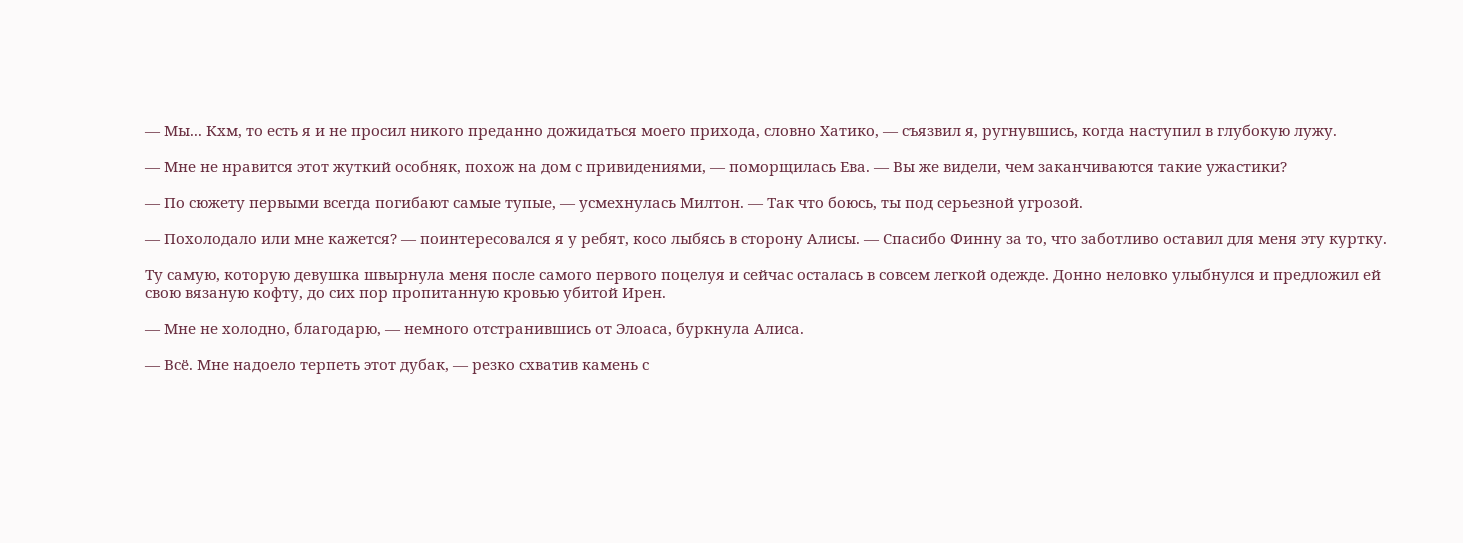— Мы... Кхм, то есть я и не просил никого преданно дожидаться моего прихода, словно Хатико, — съязвил я, ругнувшись, когда наступил в глубокую лужу.

— Мне не нравится этот жуткий особняк, похож на дом с привидениями, — поморщилась Ева. — Вы же видели, чем заканчиваются такие ужастики?

— По сюжету первыми всегда погибают самые тупые, — усмехнулась Милтон. — Так что боюсь, ты под серьезной угрозой.

— Похолодало или мне кажется? — поинтересовался я у ребят, косо лыбясь в сторону Алисы. — Спасибо Финну за то, что заботливо оставил для меня эту куртку.

Ту самую, которую девушка швырнула меня после самого первого поцелуя и сейчас осталась в совсем легкой одежде. Донно неловко улыбнулся и предложил ей свою вязаную кофту, до сих пор пропитанную кровью убитой Ирен.

— Мне не холодно, благодарю, — немного отстранившись от Элоаса, буркнула Алиса.

— Всё. Мне надоело терпеть этот дубак, — резко схватив камень с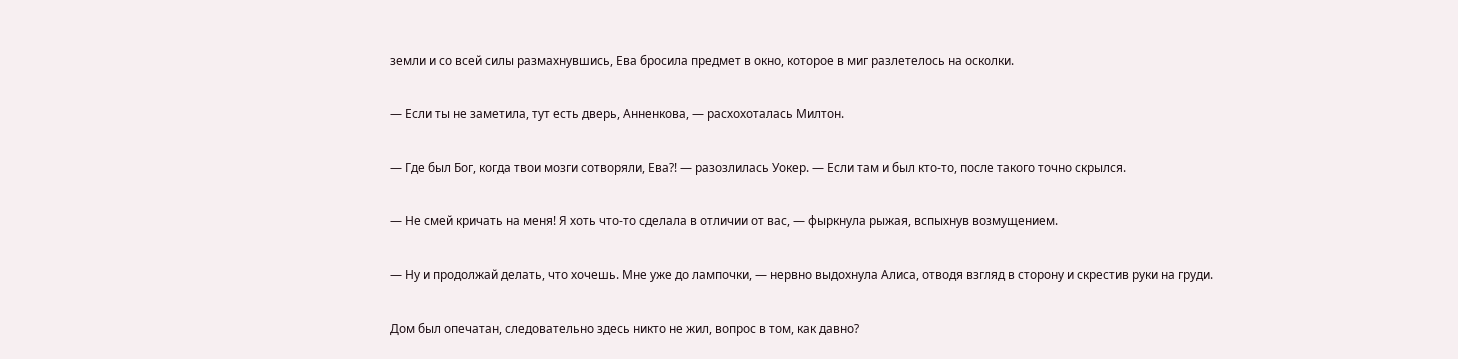земли и со всей силы размахнувшись, Ева бросила предмет в окно, которое в миг разлетелось на осколки.

— Если ты не заметила, тут есть дверь, Анненкова, — расхохоталась Милтон.

— Где был Бог, когда твои мозги сотворяли, Ева?! — разозлилась Уокер. — Если там и был кто-то, после такого точно скрылся.

— Не смей кричать на меня! Я хоть что-то сделала в отличии от вас, — фыркнула рыжая, вспыхнув возмущением.

— Ну и продолжай делать, что хочешь. Мне уже до лампочки, — нервно выдохнула Алиса, отводя взгляд в сторону и скрестив руки на груди.

Дом был опечатан, следовательно здесь никто не жил, вопрос в том, как давно?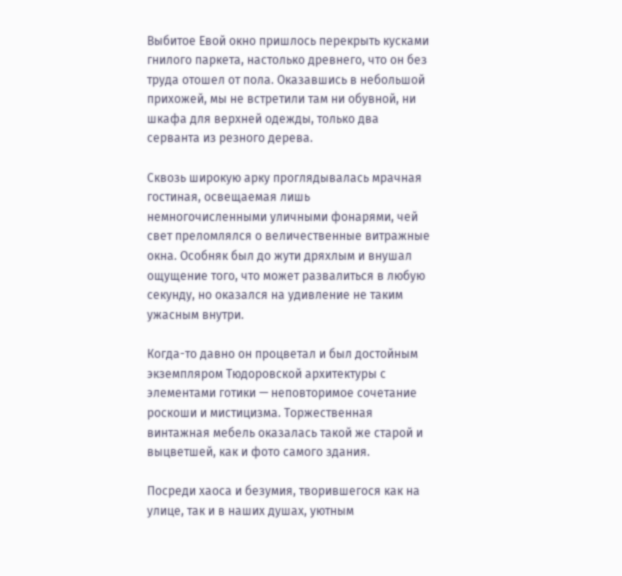Выбитое Евой окно пришлось перекрыть кусками гнилого паркета, настолько древнего, что он без труда отошел от пола. Оказавшись в небольшой прихожей, мы не встретили там ни обувной, ни шкафа для верхней одежды, только два серванта из резного дерева.

Сквозь широкую арку проглядывалась мрачная гостиная, освещаемая лишь немногочисленными уличными фонарями, чей свет преломлялся о величественные витражные окна. Особняк был до жути дряхлым и внушал ощущение того, что может развалиться в любую секунду, но оказался на удивление не таким ужасным внутри.

Когда-то давно он процветал и был достойным экземпляром Тюдоровской архитектуры с элементами готики — неповторимое сочетание роскоши и мистицизма. Торжественная винтажная мебель оказалась такой же старой и выцветшей, как и фото самого здания.

Посреди хаоса и безумия, творившегося как на улице, так и в наших душах, уютным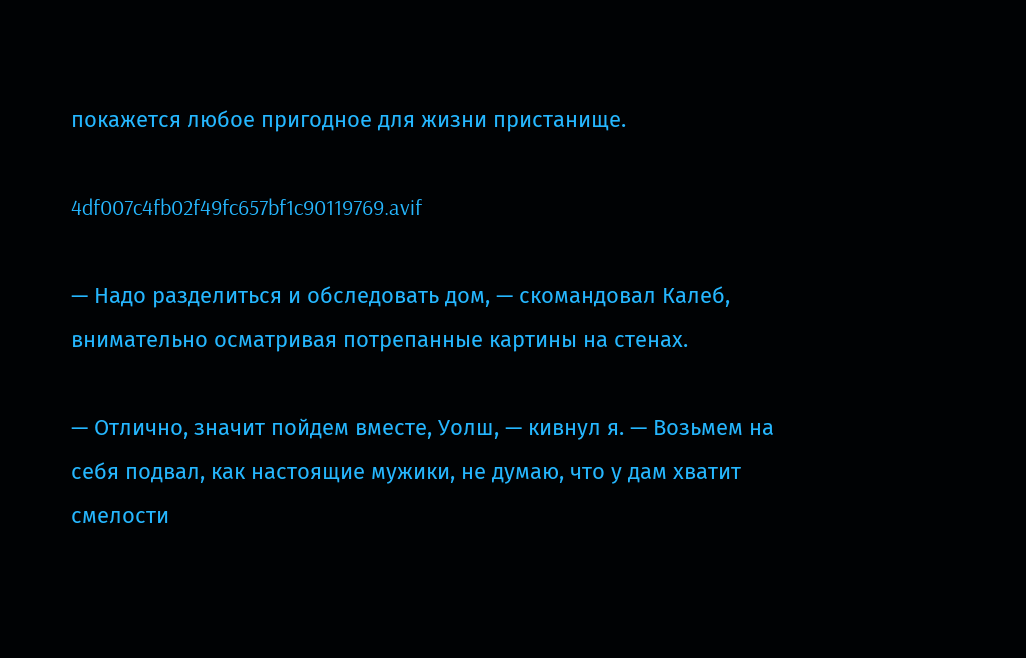покажется любое пригодное для жизни пристанище.

4df007c4fb02f49fc657bf1c90119769.avif

— Надо разделиться и обследовать дом, — скомандовал Калеб, внимательно осматривая потрепанные картины на стенах.

— Отлично, значит пойдем вместе, Уолш, — кивнул я. — Возьмем на себя подвал, как настоящие мужики, не думаю, что у дам хватит смелости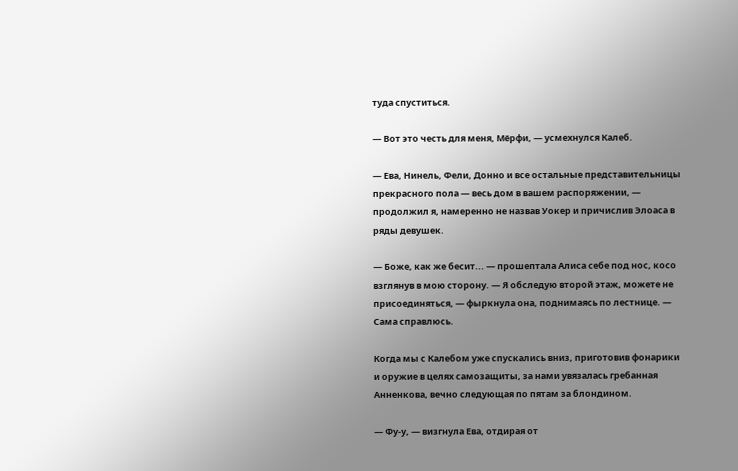туда спуститься.

— Вот это честь для меня, Мёрфи, — усмехнулся Калеб.

— Ева, Нинель, Фели, Донно и все остальные представительницы прекрасного пола — весь дом в вашем распоряжении, — продолжил я, намеренно не назвав Уокер и причислив Элоаса в ряды девушек.

— Боже, как же бесит... — прошептала Алиса себе под нос, косо взглянув в мою сторону. — Я обследую второй этаж, можете не присоединяться, — фыркнула она, поднимаясь по лестнице. — Сама справлюсь.

Когда мы с Калебом уже спускались вниз, приготовив фонарики и оружие в целях самозащиты, за нами увязалась гребанная Анненкова, вечно следующая по пятам за блондином.

— Фу-у, — визгнула Ева, отдирая от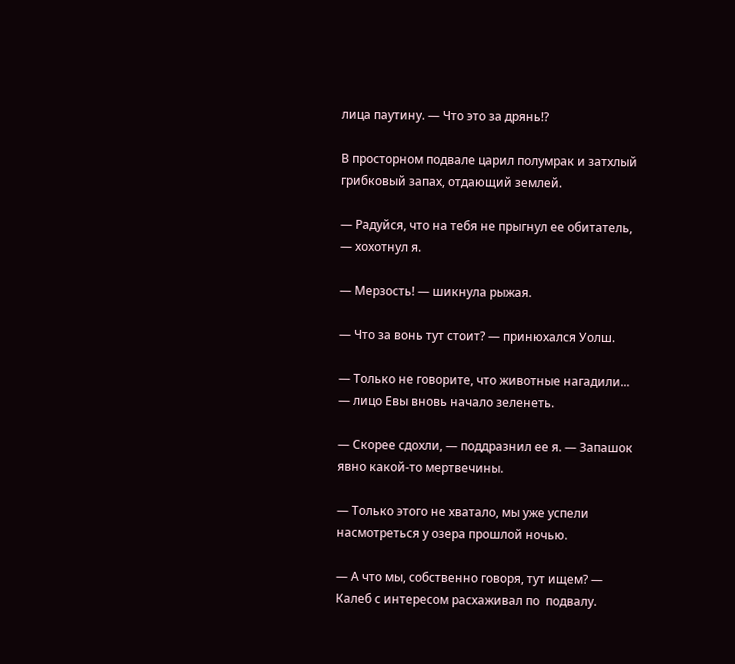лица паутину. — Что это за дрянь!?

В просторном подвале царил полумрак и затхлый грибковый запах, отдающий землей.

— Радуйся, что на тебя не прыгнул ее обитатель, — хохотнул я.

— Мерзость! — шикнула рыжая.

— Что за вонь тут стоит? — принюхался Уолш.

— Только не говорите, что животные нагадили... — лицо Евы вновь начало зеленеть.

— Скорее сдохли, — поддразнил ее я. — Запашок явно какой-то мертвечины.

— Только этого не хватало, мы уже успели насмотреться у озера прошлой ночью.

— А что мы, собственно говоря, тут ищем? — Калеб с интересом расхаживал по  подвалу.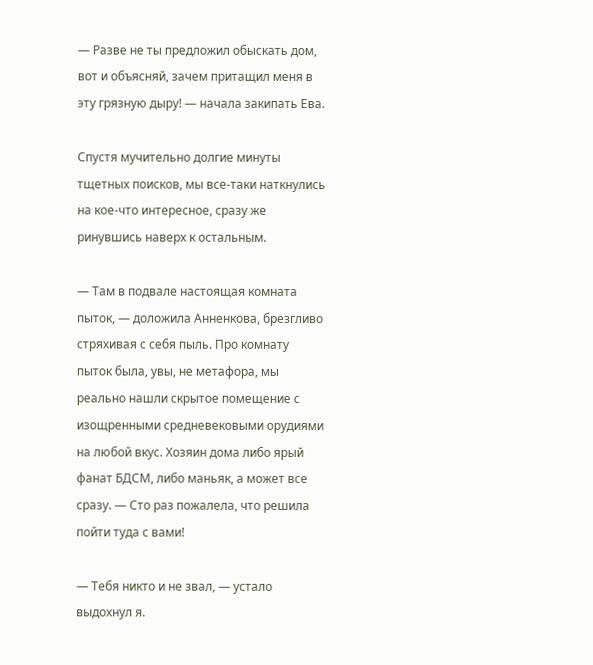— Разве не ты предложил обыскать дом, вот и объясняй, зачем притащил меня в эту грязную дыру! — начала закипать Ева.

Спустя мучительно долгие минуты тщетных поисков, мы все-таки наткнулись на кое-что интересное, сразу же ринувшись наверх к остальным.

— Там в подвале настоящая комната пыток, — доложила Анненкова, брезгливо стряхивая с себя пыль. Про комнату пыток была, увы, не метафора, мы реально нашли скрытое помещение с изощренными средневековыми орудиями на любой вкус. Хозяин дома либо ярый фанат БДСМ, либо маньяк, а может все сразу. — Сто раз пожалела, что решила пойти туда с вами!

— Тебя никто и не звал, — устало выдохнул я.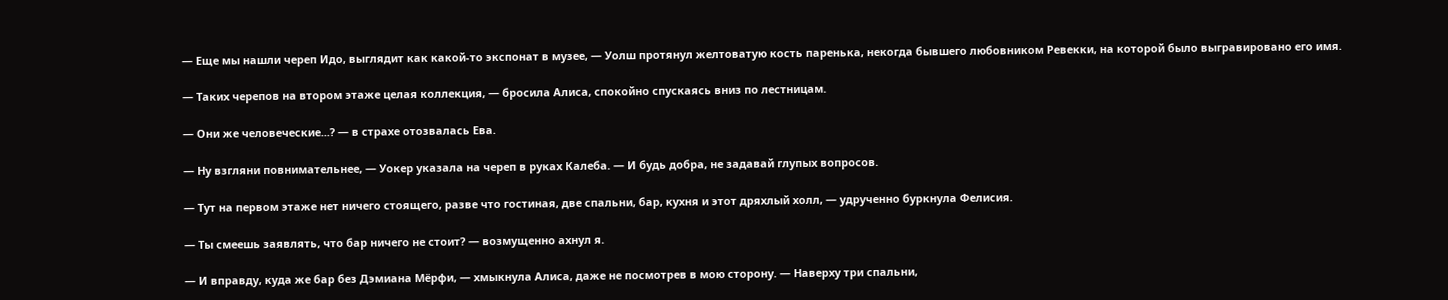— Еще мы нашли череп Идо, выглядит как какой-то экспонат в музее, — Уолш протянул желтоватую кость паренька, некогда бывшего любовником Ревекки, на которой было выгравировано его имя.

— Таких черепов на втором этаже целая коллекция, — бросила Алиса, спокойно спускаясь вниз по лестницам.

— Они же человеческие...? — в страхе отозвалась Ева.

— Ну взгляни повнимательнее, — Уокер указала на череп в руках Калеба. — И будь добра, не задавай глупых вопросов.

— Тут на первом этаже нет ничего стоящего, разве что гостиная, две спальни, бар, кухня и этот дряхлый холл, — удрученно буркнула Фелисия.

— Ты смеешь заявлять, что бар ничего не стоит? — возмущенно ахнул я.

— И вправду, куда же бар без Дэмиана Мёрфи, — хмыкнула Алиса, даже не посмотрев в мою сторону. — Наверху три спальни,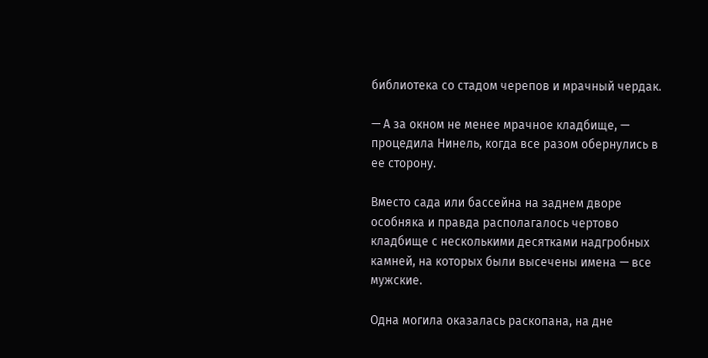библиотека со стадом черепов и мрачный чердак.

— А за окном не менее мрачное кладбище, — процедила Нинель, когда все разом обернулись в ее сторону.

Вместо сада или бассейна на заднем дворе особняка и правда располагалось чертово кладбище с несколькими десятками надгробных камней, на которых были высечены имена — все мужские.

Одна могила оказалась раскопана, на дне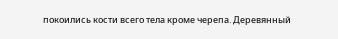покоились кости всего тела кроме черепа. Деревянный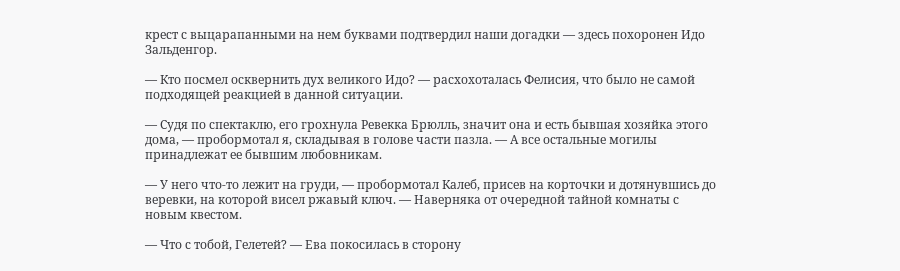крест с выцарапанными на нем буквами подтвердил наши догадки — здесь похоронен Идо Зальденгор.

— Кто посмел осквернить дух великого Идо? — расхохоталась Фелисия, что было не самой подходящей реакцией в данной ситуации.

— Судя по спектаклю, его грохнула Ревекка Брюлль, значит она и есть бывшая хозяйка этого дома, — пробормотал я, складывая в голове части пазла. — А все остальные могилы принадлежат ее бывшим любовникам.

— У него что-то лежит на груди, — пробормотал Калеб, присев на корточки и дотянувшись до веревки, на которой висел ржавый ключ. — Наверняка от очередной тайной комнаты с новым квестом.

— Что с тобой, Гелетей? — Ева покосилась в сторону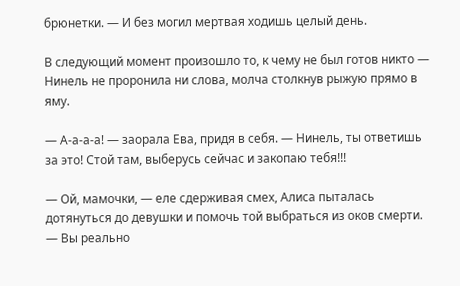брюнетки. — И без могил мертвая ходишь целый день.

В следующий момент произошло то, к чему не был готов никто — Нинель не проронила ни слова, молча столкнув рыжую прямо в яму.

— А-а-а-а! — заорала Ева, придя в себя. — Нинель, ты ответишь за это! Стой там, выберусь сейчас и закопаю тебя!!!

— Ой, мамочки, — еле сдерживая смех, Алиса пыталась дотянуться до девушки и помочь той выбраться из оков смерти. — Вы реально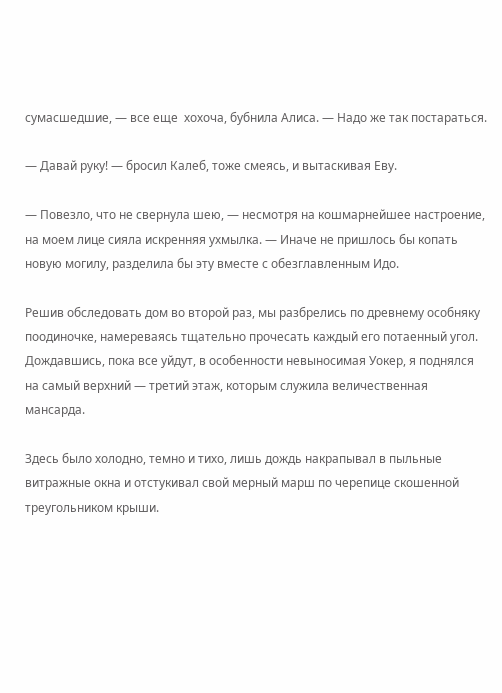сумасшедшие, — все еще  хохоча, бубнила Алиса. — Надо же так постараться.

— Давай руку! — бросил Калеб, тоже смеясь, и вытаскивая Еву.

— Повезло, что не свернула шею, — несмотря на кошмарнейшее настроение, на моем лице сияла искренняя ухмылка. — Иначе не пришлось бы копать новую могилу, разделила бы эту вместе с обезглавленным Идо.

Решив обследовать дом во второй раз, мы разбрелись по древнему особняку поодиночке, намереваясь тщательно прочесать каждый его потаенный угол. Дождавшись, пока все уйдут, в особенности невыносимая Уокер, я поднялся на самый верхний — третий этаж, которым служила величественная мансарда.

Здесь было холодно, темно и тихо, лишь дождь накрапывал в пыльные витражные окна и отстукивал свой мерный марш по черепице скошенной треугольником крыши.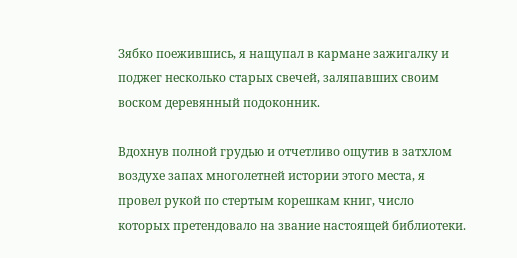Зябко поежившись, я нащупал в кармане зажигалку и поджег несколько старых свечей, заляпавших своим воском деревянный подоконник.

Вдохнув полной грудью и отчетливо ощутив в затхлом воздухе запах многолетней истории этого места, я провел рукой по стертым корешкам книг, число которых претендовало на звание настоящей библиотеки.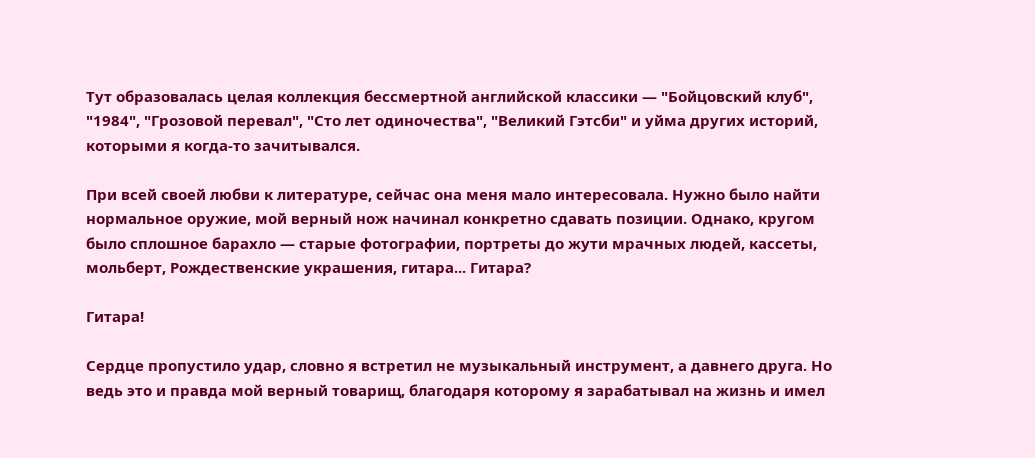Тут образовалась целая коллекция бессмертной английской классики — "Бойцовский клуб", "1984", "Грозовой перевал", "Сто лет одиночества", "Великий Гэтсби" и уйма других историй, которыми я когда-то зачитывался.

При всей своей любви к литературе, сейчас она меня мало интересовала. Нужно было найти нормальное оружие, мой верный нож начинал конкретно сдавать позиции. Однако, кругом было сплошное барахло — старые фотографии, портреты до жути мрачных людей, кассеты, мольберт, Рождественские украшения, гитара... Гитара?

Гитара!

Сердце пропустило удар, словно я встретил не музыкальный инструмент, а давнего друга. Но ведь это и правда мой верный товарищ, благодаря которому я зарабатывал на жизнь и имел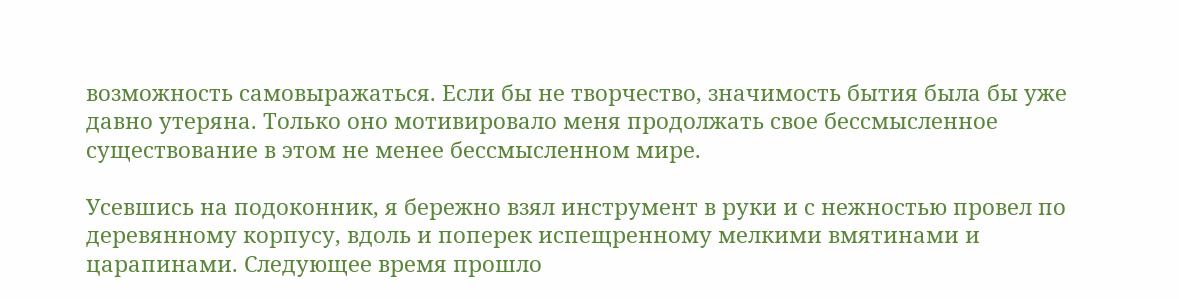возможность самовыражаться. Если бы не творчество, значимость бытия была бы уже давно утеряна. Только оно мотивировало меня продолжать свое бессмысленное существование в этом не менее бессмысленном мире.

Усевшись на подоконник, я бережно взял инструмент в руки и с нежностью провел по деревянному корпусу, вдоль и поперек испещренному мелкими вмятинами и царапинами. Следующее время прошло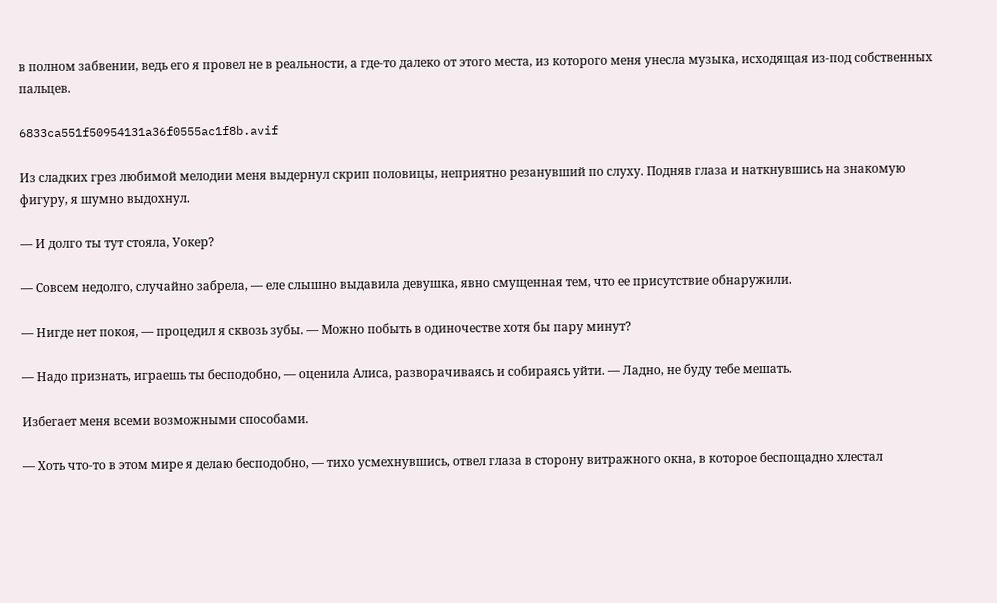в полном забвении, ведь его я провел не в реальности, а где-то далеко от этого места, из которого меня унесла музыка, исходящая из-под собственных пальцев.

6833ca551f50954131a36f0555ac1f8b.avif

Из сладких грез любимой мелодии меня выдернул скрип половицы, неприятно резанувший по слуху. Подняв глаза и наткнувшись на знакомую фигуру, я шумно выдохнул.

— И долго ты тут стояла, Уокер?

— Совсем недолго, случайно забрела, — еле слышно выдавила девушка, явно смущенная тем, что ее присутствие обнаружили.

— Нигде нет покоя, — процедил я сквозь зубы. — Можно побыть в одиночестве хотя бы пару минут?

— Надо признать, играешь ты бесподобно, — оценила Алиса, разворачиваясь и собираясь уйти. — Ладно, не буду тебе мешать.

Избегает меня всеми возможными способами.

— Хоть что-то в этом мире я делаю бесподобно, — тихо усмехнувшись, отвел глаза в сторону витражного окна, в которое беспощадно хлестал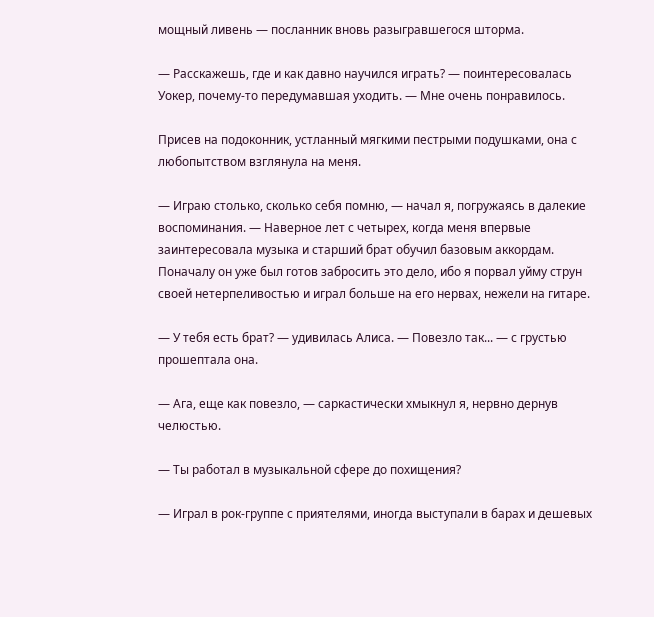мощный ливень — посланник вновь разыгравшегося шторма.

— Расскажешь, где и как давно научился играть? — поинтересовалась Уокер, почему-то передумавшая уходить. — Мне очень понравилось.

Присев на подоконник, устланный мягкими пестрыми подушками, она с любопытством взглянула на меня.

— Играю столько, сколько себя помню, — начал я, погружаясь в далекие воспоминания. — Наверное лет с четырех, когда меня впервые заинтересовала музыка и старший брат обучил базовым аккордам. Поначалу он уже был готов забросить это дело, ибо я порвал уйму струн своей нетерпеливостью и играл больше на его нервах, нежели на гитаре.

— У тебя есть брат? — удивилась Алиса. — Повезло так... — с грустью прошептала она.

— Ага, еще как повезло, — саркастически хмыкнул я, нервно дернув челюстью.

— Ты работал в музыкальной сфере до похищения?

— Играл в рок-группе с приятелями, иногда выступали в барах и дешевых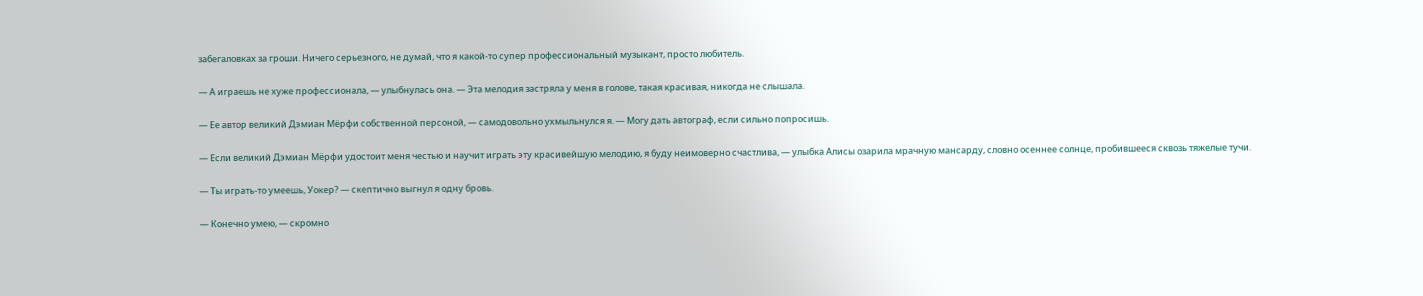забегаловках за гроши. Ничего серьезного, не думай, что я какой-то супер профессиональный музыкант, просто любитель.

— А играешь не хуже профессионала, — улыбнулась она. — Эта мелодия застряла у меня в голове, такая красивая, никогда не слышала.

— Ее автор великий Дэмиан Мёрфи собственной персоной, — самодовольно ухмыльнулся я. — Могу дать автограф, если сильно попросишь.

— Если великий Дэмиан Мёрфи удостоит меня честью и научит играть эту красивейшую мелодию, я буду неимоверно счастлива, — улыбка Алисы озарила мрачную мансарду, словно осеннее солнце, пробившееся сквозь тяжелые тучи.

— Ты играть-то умеешь, Уокер? — скептично выгнул я одну бровь.

— Конечно умею, — скромно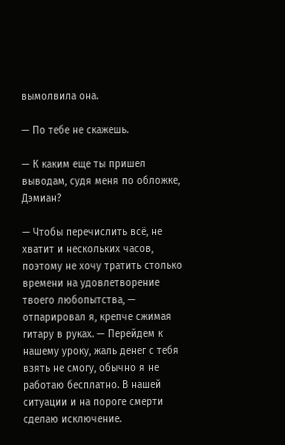вымолвила она.

— По тебе не скажешь.

— К каким еще ты пришел выводам, судя меня по обложке, Дэмиан?

— Чтобы перечислить всё, не хватит и нескольких часов, поэтому не хочу тратить столько времени на удовлетворение твоего любопытства, — отпарировал я, крепче сжимая гитару в руках. — Перейдем к нашему уроку, жаль денег с тебя взять не смогу, обычно я не работаю бесплатно. В нашей ситуации и на пороге смерти сделаю исключение.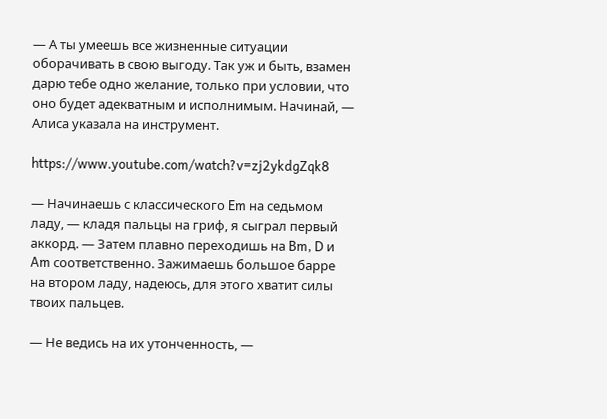— А ты умеешь все жизненные ситуации оборачивать в свою выгоду. Так уж и быть, взамен дарю тебе одно желание, только при условии, что оно будет адекватным и исполнимым. Начинай, — Алиса указала на инструмент.

https://www.youtube.com/watch?v=zj2ykdgZqk8

— Начинаешь с классического Em на седьмом ладу, — кладя пальцы на гриф, я сыграл первый аккорд. — Затем плавно переходишь на Bm, D и Am соответственно. Зажимаешь большое барре на втором ладу, надеюсь, для этого хватит силы твоих пальцев.

— Не ведись на их утонченность, —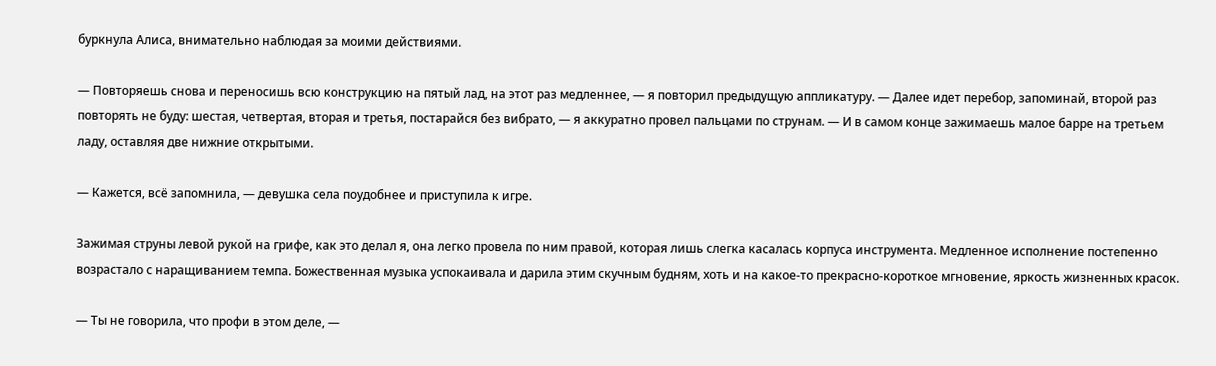буркнула Алиса, внимательно наблюдая за моими действиями.

— Повторяешь снова и переносишь всю конструкцию на пятый лад, на этот раз медленнее, — я повторил предыдущую аппликатуру. — Далее идет перебор, запоминай, второй раз повторять не буду: шестая, четвертая, вторая и третья, постарайся без вибрато, — я аккуратно провел пальцами по струнам. — И в самом конце зажимаешь малое барре на третьем ладу, оставляя две нижние открытыми.

— Кажется, всё запомнила, — девушка села поудобнее и приступила к игре.

Зажимая струны левой рукой на грифе, как это делал я, она легко провела по ним правой, которая лишь слегка касалась корпуса инструмента. Медленное исполнение постепенно возрастало с наращиванием темпа. Божественная музыка успокаивала и дарила этим скучным будням, хоть и на какое-то прекрасно‐короткое мгновение, яркость жизненных красок.

— Ты не говорила, что профи в этом деле, —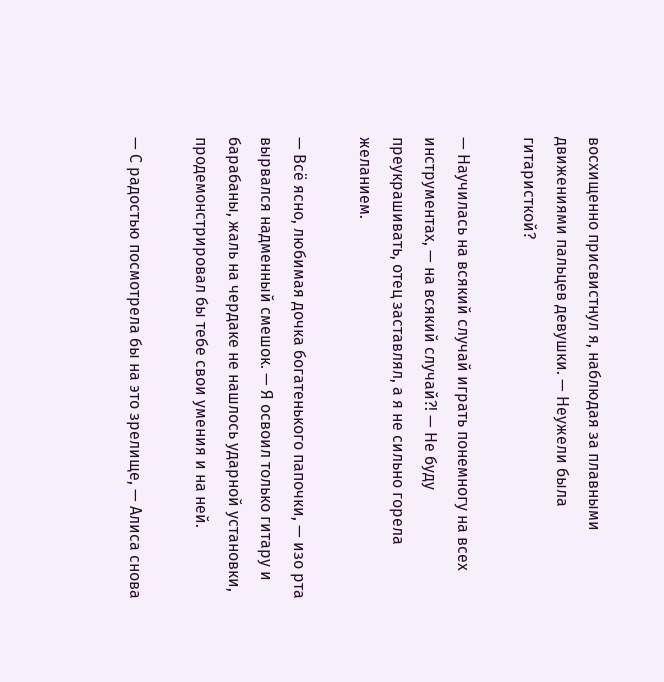восхищенно присвистнул я, наблюдая за плавными движениями пальцев девушки. — Неужели была гитаристкой?

— Научилась на всякий случай играть понемногу на всех инструментах, — на всякий случай?! — Не буду преукрашивать, отец заставлял, а я не сильно горела желанием.

— Всё ясно, любимая дочка богатенького папочки, — изо рта вырвался надменный смешок. — Я освоил только гитару и барабаны, жаль на чердаке не нашлось ударной установки, продемонстрировал бы тебе свои умения и на ней.

— С радостью посмотрела бы на это зрелище, — Алиса снова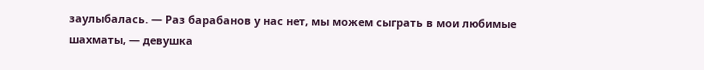заулыбалась. — Раз барабанов у нас нет, мы можем сыграть в мои любимые шахматы, — девушка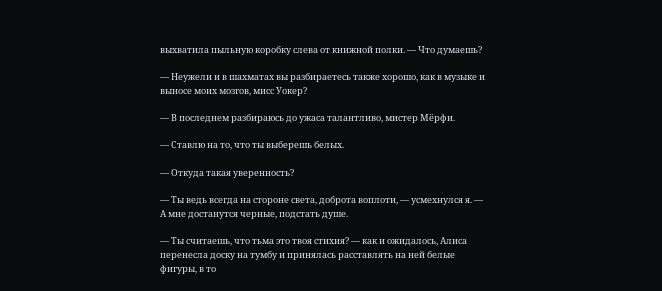выхватила пыльную коробку слева от книжной полки. — Что думаешь?

— Неужели и в шахматах вы разбираетесь также хорошо, как в музыке и выносе моих мозгов, мисс Уокер?

— В последнем разбираюсь до ужаса талантливо, мистер Мёрфи.

— Ставлю на то, что ты выберешь белых.

— Откуда такая уверенность?

— Ты ведь всегда на стороне света, доброта воплоти, — усмехнулся я. — А мне достанутся черные, подстать душе.

— Ты считаешь, что тьма это твоя стихия? — как и ожидалось, Алиса перенесла доску на тумбу и принялась расставлять на ней белые фигуры, в то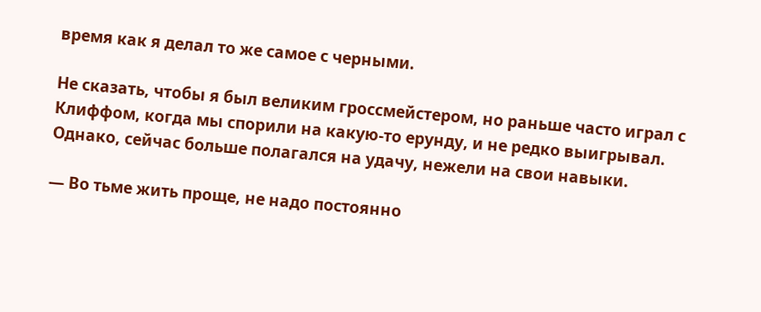время как я делал то же самое с черными.

Не сказать, чтобы я был великим гроссмейстером, но раньше часто играл с Клиффом, когда мы спорили на какую-то ерунду, и не редко выигрывал. Однако, сейчас больше полагался на удачу, нежели на свои навыки.

— Во тьме жить проще, не надо постоянно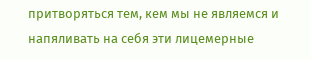притворяться тем, кем мы не являемся и напяливать на себя эти лицемерные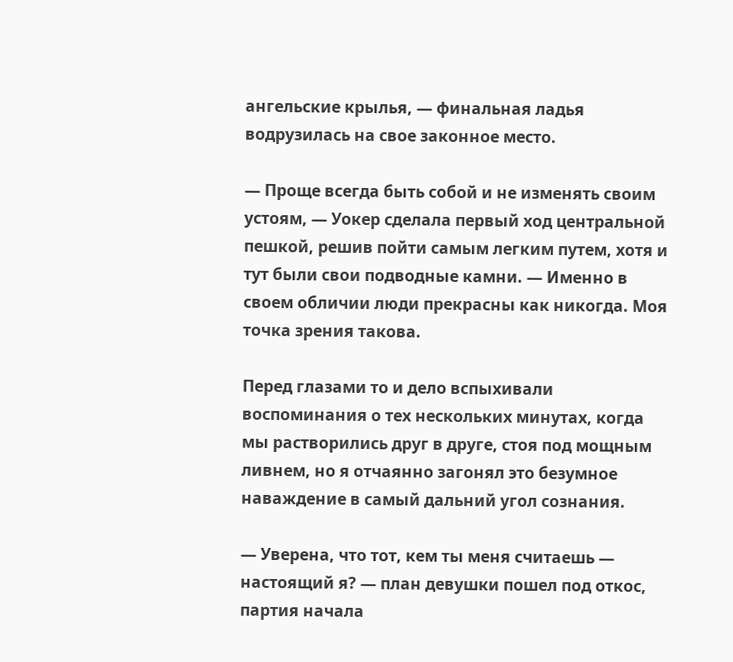ангельские крылья, — финальная ладья водрузилась на свое законное место.

— Проще всегда быть собой и не изменять своим устоям, — Уокер сделала первый ход центральной пешкой, решив пойти самым легким путем, хотя и тут были свои подводные камни. — Именно в своем обличии люди прекрасны как никогда. Моя точка зрения такова.

Перед глазами то и дело вспыхивали воспоминания о тех нескольких минутах, когда мы растворились друг в друге, стоя под мощным ливнем, но я отчаянно загонял это безумное наваждение в самый дальний угол сознания.

— Уверена, что тот, кем ты меня считаешь — настоящий я? — план девушки пошел под откос, партия начала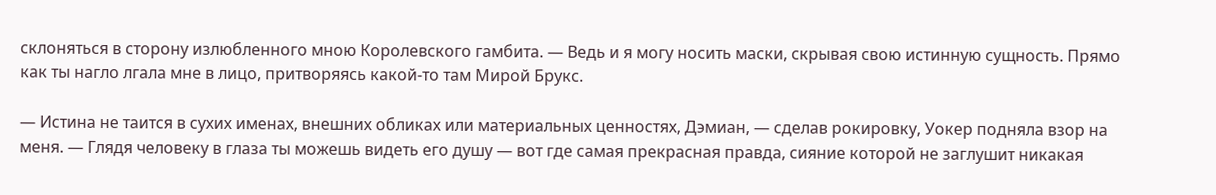склоняться в сторону излюбленного мною Королевского гамбита. — Ведь и я могу носить маски, скрывая свою истинную сущность. Прямо как ты нагло лгала мне в лицо, притворяясь какой-то там Мирой Брукс.

— Истина не таится в сухих именах, внешних обликах или материальных ценностях, Дэмиан, — сделав рокировку, Уокер подняла взор на меня. — Глядя человеку в глаза ты можешь видеть его душу — вот где самая прекрасная правда, сияние которой не заглушит никакая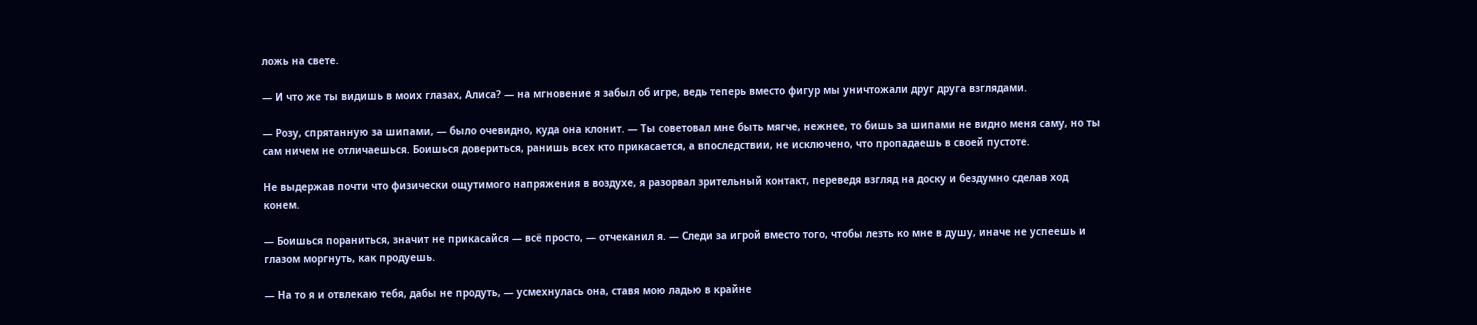ложь на свете.

— И что же ты видишь в моих глазах, Алиса? — на мгновение я забыл об игре, ведь теперь вместо фигур мы уничтожали друг друга взглядами.

— Розу, спрятанную за шипами, — было очевидно, куда она клонит. — Ты советовал мне быть мягче, нежнее, то бишь за шипами не видно меня саму, но ты сам ничем не отличаешься. Боишься довериться, ранишь всех кто прикасается, а впоследствии, не исключено, что пропадаешь в своей пустоте.

Не выдержав почти что физически ощутимого напряжения в воздухе, я разорвал зрительный контакт, переведя взгляд на доску и бездумно сделав ход конем.

— Боишься пораниться, значит не прикасайся — всё просто, — отчеканил я. — Следи за игрой вместо того, чтобы лезть ко мне в душу, иначе не успеешь и глазом моргнуть, как продуешь.

— На то я и отвлекаю тебя, дабы не продуть, — усмехнулась она, ставя мою ладью в крайне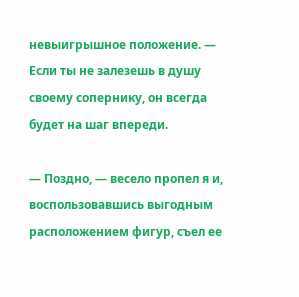невыигрышное положение. — Если ты не залезешь в душу своему сопернику, он всегда будет на шаг впереди.

— Поздно, — весело пропел я и, воспользовавшись выгодным расположением фигур, съел ее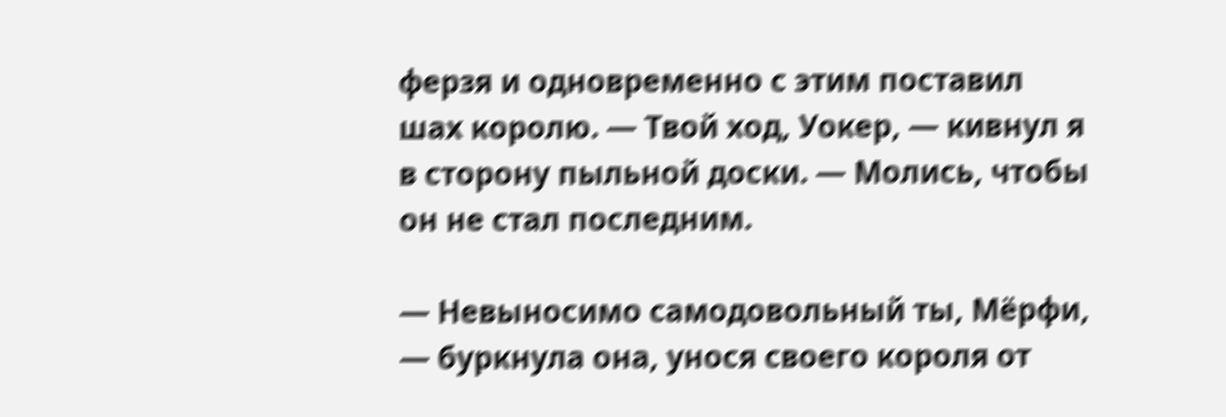ферзя и одновременно с этим поставил шах королю. — Твой ход, Уокер, — кивнул я в сторону пыльной доски. — Молись, чтобы он не стал последним.

— Невыносимо самодовольный ты, Мёрфи, — буркнула она, унося своего короля от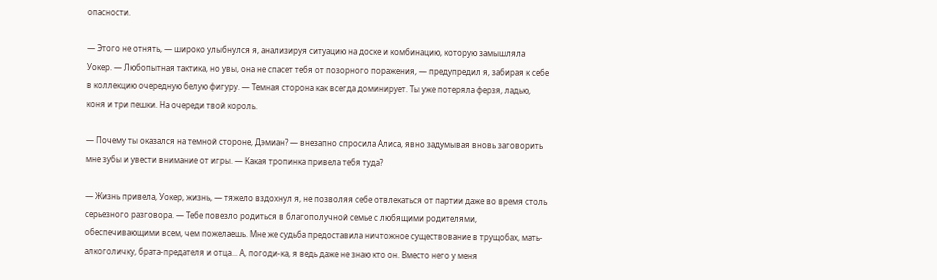опасности.

— Этого не отнять, — широко улыбнулся я, анализируя ситуацию на доске и комбинацию, которую замышляла Уокер. — Любопытная тактика, но увы, она не спасет тебя от позорного поражения, — предупредил я, забирая к себе в коллекцию очередную белую фигуру. — Темная сторона как всегда доминирует. Ты уже потеряла ферзя, ладью, коня и три пешки. На очереди твой король.

— Почему ты оказался на темной стороне, Дэмиан? — внезапно спросила Алиса, явно задумывая вновь заговорить мне зубы и увести внимание от игры. — Какая тропинка привела тебя туда?

— Жизнь привела, Уокер, жизнь, — тяжело вздохнул я, не позволяя себе отвлекаться от партии даже во время столь серьезного разговора. — Тебе повезло родиться в благополучной семье с любящими родителями, обеспечивающими всем, чем пожелаешь. Мне же судьба предоставила ничтожное существование в трущобах, мать-алкоголичку, брата-предателя и отца... А, погоди-ка, я ведь даже не знаю кто он. Вместо него у меня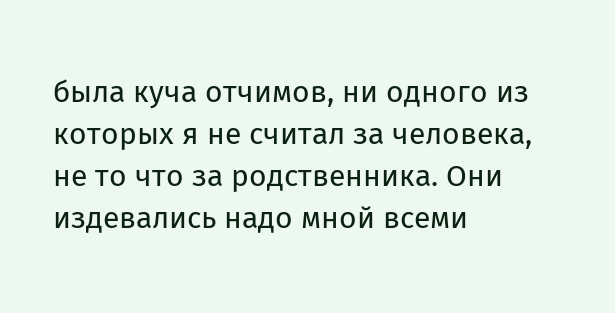была куча отчимов, ни одного из которых я не считал за человека, не то что за родственника. Они издевались надо мной всеми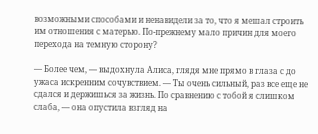возможными способами и ненавидели за то, что я мешал строить им отношения с матерью. По-прежнему мало причин для моего перехода на темную сторону?

— Более чем, — выдохнула Алиса, глядя мне прямо в глаза с до ужаса искренним сочувствием. — Ты очень сильный, раз все еще не сдался и держишься за жизнь. По сравнению с тобой я слишком слаба, — она опустила взгляд на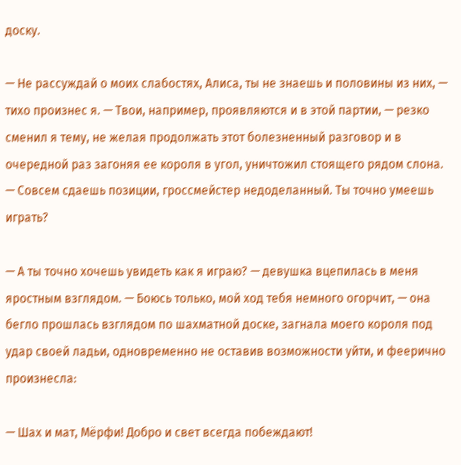доску.

— Не рассуждай о моих слабостях, Алиса, ты не знаешь и половины из них, — тихо произнес я. — Твои, например, проявляются и в этой партии, — резко сменил я тему, не желая продолжать этот болезненный разговор и в очередной раз загоняя ее короля в угол, уничтожил стоящего рядом слона. — Совсем сдаешь позиции, гроссмейстер недоделанный. Ты точно умеешь играть?

— А ты точно хочешь увидеть как я играю? — девушка вцепилась в меня яростным взглядом. — Боюсь только, мой ход тебя немного огорчит, — она бегло прошлась взглядом по шахматной доске, загнала моего короля под удар своей ладьи, одновременно не оставив возможности уйти, и феерично произнесла:

— Шах и мат, Мёрфи! Добро и свет всегда побеждают!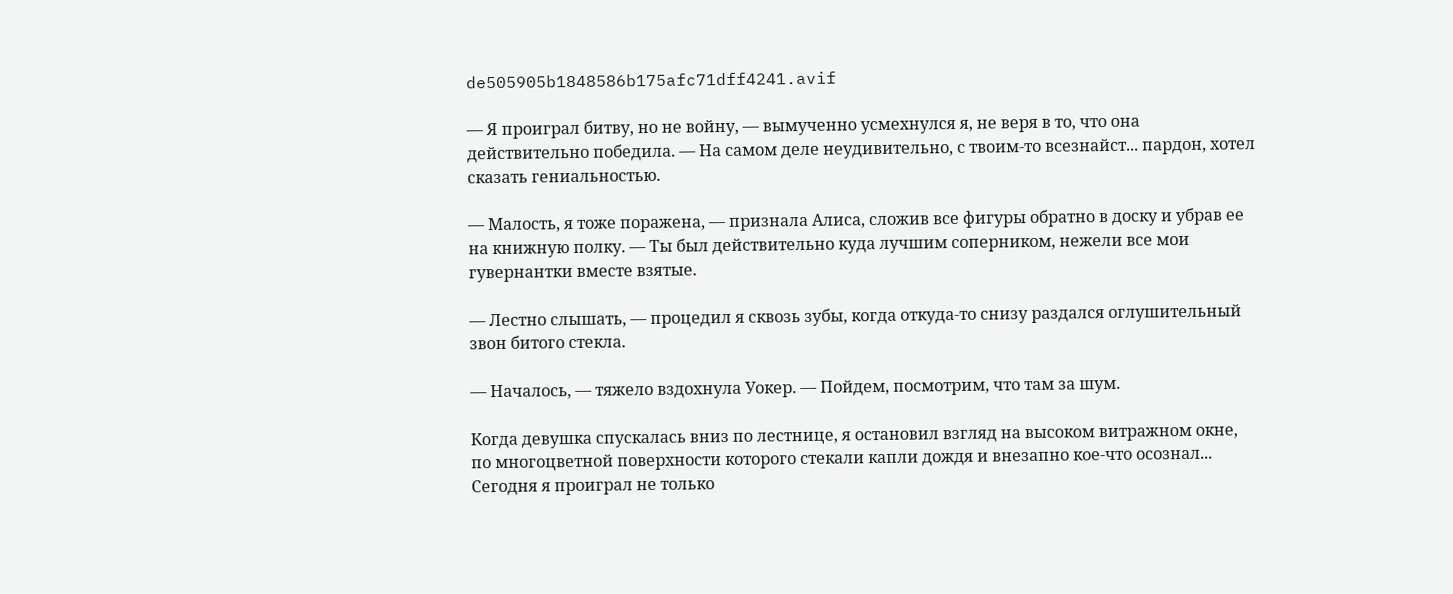de505905b1848586b175afc71dff4241.avif

— Я проиграл битву, но не войну, — вымученно усмехнулся я, не веря в то, что она действительно победила. — На самом деле неудивительно, с твоим-то всезнайст... пардон, хотел сказать гениальностью.

— Малость, я тоже поражена, — признала Алиса, сложив все фигуры обратно в доску и убрав ее на книжную полку. — Ты был действительно куда лучшим соперником, нежели все мои гувернантки вместе взятые.

— Лестно слышать, — процедил я сквозь зубы, когда откуда-то снизу раздался оглушительный звон битого стекла.

— Началось, — тяжело вздохнула Уокер. — Пойдем, посмотрим, что там за шум.

Когда девушка спускалась вниз по лестнице, я остановил взгляд на высоком витражном окне, по многоцветной поверхности которого стекали капли дождя и внезапно кое-что осознал... Сегодня я проиграл не только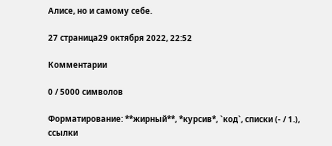Алисе, но и самому себе.

27 страница29 октября 2022, 22:52

Комментарии

0 / 5000 символов

Форматирование: **жирный**, *курсив*, `код`, списки (- / 1.), ссылки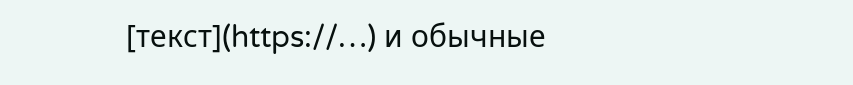[текст](https://…) и обычные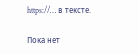https://… в тексте.

Пока нет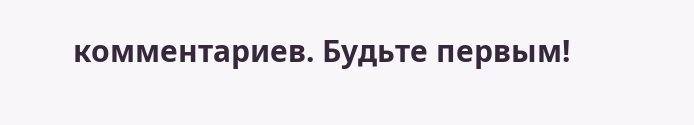комментариев. Будьте первым!